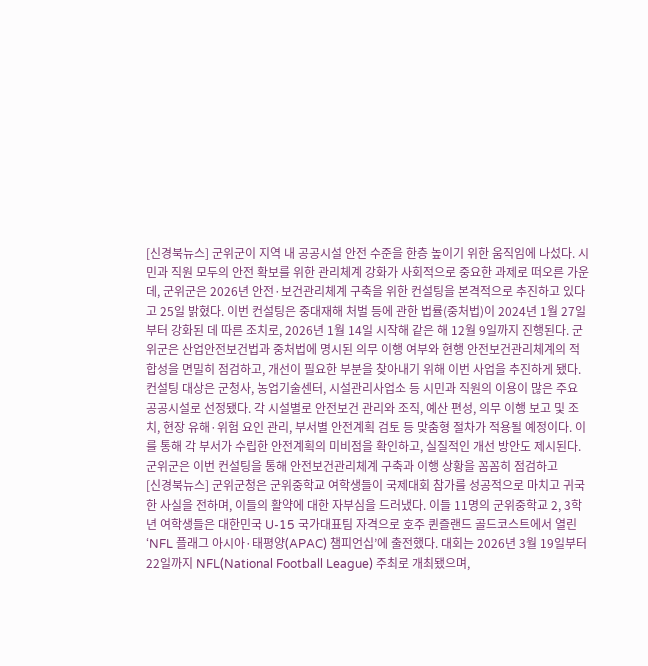[신경북뉴스] 군위군이 지역 내 공공시설 안전 수준을 한층 높이기 위한 움직임에 나섰다. 시민과 직원 모두의 안전 확보를 위한 관리체계 강화가 사회적으로 중요한 과제로 떠오른 가운데, 군위군은 2026년 안전·보건관리체계 구축을 위한 컨설팅을 본격적으로 추진하고 있다고 25일 밝혔다. 이번 컨설팅은 중대재해 처벌 등에 관한 법률(중처법)이 2024년 1월 27일부터 강화된 데 따른 조치로, 2026년 1월 14일 시작해 같은 해 12월 9일까지 진행된다. 군위군은 산업안전보건법과 중처법에 명시된 의무 이행 여부와 현행 안전보건관리체계의 적합성을 면밀히 점검하고, 개선이 필요한 부분을 찾아내기 위해 이번 사업을 추진하게 됐다. 컨설팅 대상은 군청사, 농업기술센터, 시설관리사업소 등 시민과 직원의 이용이 많은 주요 공공시설로 선정됐다. 각 시설별로 안전보건 관리와 조직, 예산 편성, 의무 이행 보고 및 조치, 현장 유해·위험 요인 관리, 부서별 안전계획 검토 등 맞춤형 절차가 적용될 예정이다. 이를 통해 각 부서가 수립한 안전계획의 미비점을 확인하고, 실질적인 개선 방안도 제시된다. 군위군은 이번 컨설팅을 통해 안전보건관리체계 구축과 이행 상황을 꼼꼼히 점검하고
[신경북뉴스] 군위군청은 군위중학교 여학생들이 국제대회 참가를 성공적으로 마치고 귀국한 사실을 전하며, 이들의 활약에 대한 자부심을 드러냈다. 이들 11명의 군위중학교 2, 3학년 여학생들은 대한민국 U-15 국가대표팀 자격으로 호주 퀸즐랜드 골드코스트에서 열린 ‘NFL 플래그 아시아·태평양(APAC) 챔피언십’에 출전했다. 대회는 2026년 3월 19일부터 22일까지 NFL(National Football League) 주최로 개최됐으며,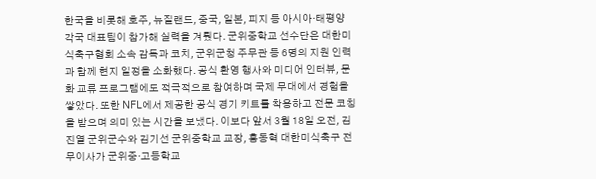한국을 비롯해 호주, 뉴질랜드, 중국, 일본, 피지 등 아시아·태평양 각국 대표팀이 참가해 실력을 겨뤘다. 군위중학교 선수단은 대한미식축구협회 소속 감독과 코치, 군위군청 주무관 등 6명의 지원 인력과 함께 현지 일정을 소화했다. 공식 환영 행사와 미디어 인터뷰, 문화 교류 프로그램에도 적극적으로 참여하며 국제 무대에서 경험을 쌓았다. 또한 NFL에서 제공한 공식 경기 키트를 착용하고 전문 코칭을 받으며 의미 있는 시간을 보냈다. 이보다 앞서 3월 18일 오전, 김진열 군위군수와 김기선 군위중학교 교장, 홍동혁 대한미식축구 전무이사가 군위중·고등학교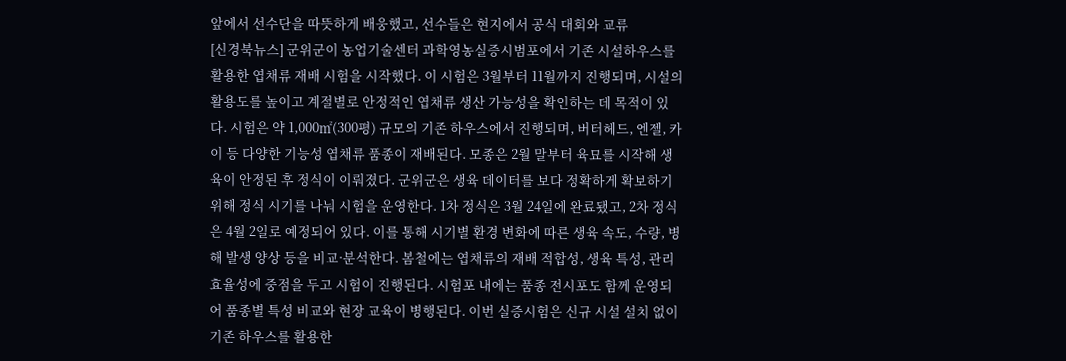앞에서 선수단을 따뜻하게 배웅했고, 선수들은 현지에서 공식 대회와 교류
[신경북뉴스] 군위군이 농업기술센터 과학영농실증시범포에서 기존 시설하우스를 활용한 엽채류 재배 시험을 시작했다. 이 시험은 3월부터 11월까지 진행되며, 시설의 활용도를 높이고 계절별로 안정적인 엽채류 생산 가능성을 확인하는 데 목적이 있다. 시험은 약 1,000㎡(300평) 규모의 기존 하우스에서 진행되며, 버터헤드, 엔젤, 카이 등 다양한 기능성 엽채류 품종이 재배된다. 모종은 2월 말부터 육묘를 시작해 생육이 안정된 후 정식이 이뤄졌다. 군위군은 생육 데이터를 보다 정확하게 확보하기 위해 정식 시기를 나눠 시험을 운영한다. 1차 정식은 3월 24일에 완료됐고, 2차 정식은 4월 2일로 예정되어 있다. 이를 통해 시기별 환경 변화에 따른 생육 속도, 수량, 병해 발생 양상 등을 비교·분석한다. 봄철에는 엽채류의 재배 적합성, 생육 특성, 관리 효율성에 중점을 두고 시험이 진행된다. 시험포 내에는 품종 전시포도 함께 운영되어 품종별 특성 비교와 현장 교육이 병행된다. 이번 실증시험은 신규 시설 설치 없이 기존 하우스를 활용한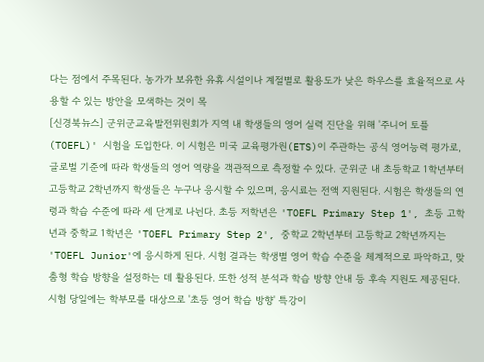다는 점에서 주목된다. 농가가 보유한 유휴 시설이나 계절별로 활용도가 낮은 하우스를 효율적으로 사용할 수 있는 방안을 모색하는 것이 목
[신경북뉴스] 군위군교육발전위원회가 지역 내 학생들의 영어 실력 진단을 위해 '주니어 토플(TOEFL)' 시험을 도입한다. 이 시험은 미국 교육평가원(ETS)이 주관하는 공식 영어능력 평가로, 글로벌 기준에 따라 학생들의 영어 역량을 객관적으로 측정할 수 있다. 군위군 내 초등학교 1학년부터 고등학교 2학년까지 학생들은 누구나 응시할 수 있으며, 응시료는 전액 지원된다. 시험은 학생들의 연령과 학습 수준에 따라 세 단계로 나뉜다. 초등 저학년은 'TOEFL Primary Step 1', 초등 고학년과 중학교 1학년은 'TOEFL Primary Step 2', 중학교 2학년부터 고등학교 2학년까지는 'TOEFL Junior'에 응시하게 된다. 시험 결과는 학생별 영어 학습 수준을 체계적으로 파악하고, 맞춤형 학습 방향을 설정하는 데 활용된다. 또한 성적 분석과 학습 방향 안내 등 후속 지원도 제공된다. 시험 당일에는 학부모를 대상으로 '초등 영어 학습 방향' 특강이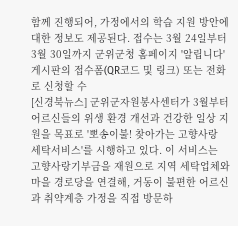함께 진행되어, 가정에서의 학습 지원 방안에 대한 정보도 제공된다. 접수는 3월 24일부터 3월 30일까지 군위군청 홈페이지 '알립니다' 게시판의 접수폼(QR코드 및 링크) 또는 전화로 신청할 수
[신경북뉴스] 군위군자원봉사센터가 3월부터 어르신들의 위생 환경 개선과 건강한 일상 지원을 목표로 '뽀송이불! 찾아가는 고향사랑 세탁서비스'를 시행하고 있다. 이 서비스는 고향사랑기부금을 재원으로 지역 세탁업체와 마을 경로당을 연결해, 거동이 불편한 어르신과 취약계층 가정을 직접 방문하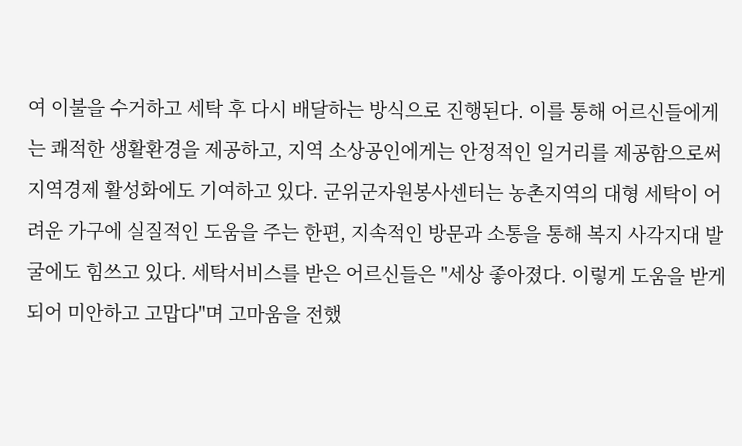여 이불을 수거하고 세탁 후 다시 배달하는 방식으로 진행된다. 이를 통해 어르신들에게는 쾌적한 생활환경을 제공하고, 지역 소상공인에게는 안정적인 일거리를 제공함으로써 지역경제 활성화에도 기여하고 있다. 군위군자원봉사센터는 농촌지역의 대형 세탁이 어려운 가구에 실질적인 도움을 주는 한편, 지속적인 방문과 소통을 통해 복지 사각지대 발굴에도 힘쓰고 있다. 세탁서비스를 받은 어르신들은 "세상 좋아졌다. 이렇게 도움을 받게 되어 미안하고 고맙다"며 고마움을 전했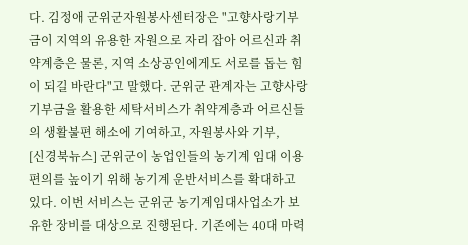다. 김정애 군위군자원봉사센터장은 "고향사랑기부금이 지역의 유용한 자원으로 자리 잡아 어르신과 취약계층은 물론, 지역 소상공인에게도 서로를 돕는 힘이 되길 바란다"고 말했다. 군위군 관계자는 고향사랑기부금을 활용한 세탁서비스가 취약계층과 어르신들의 생활불편 해소에 기여하고, 자원봉사와 기부,
[신경북뉴스] 군위군이 농업인들의 농기계 임대 이용 편의를 높이기 위해 농기계 운반서비스를 확대하고 있다. 이번 서비스는 군위군 농기계임대사업소가 보유한 장비를 대상으로 진행된다. 기존에는 40대 마력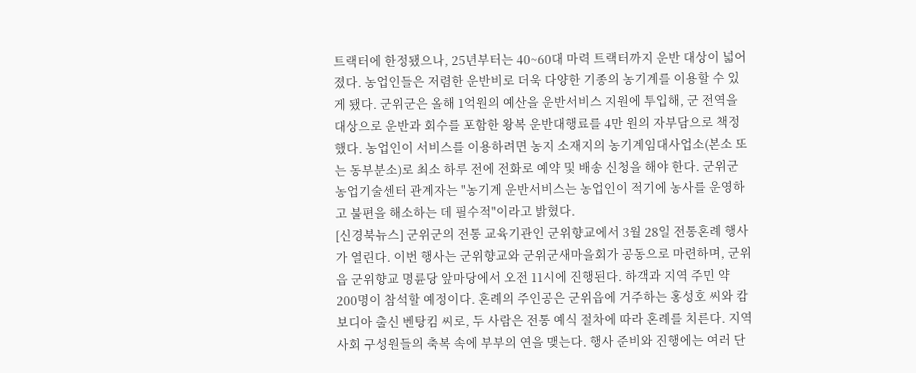트랙터에 한정됐으나, 25년부터는 40~60대 마력 트랙터까지 운반 대상이 넓어졌다. 농업인들은 저렴한 운반비로 더욱 다양한 기종의 농기계를 이용할 수 있게 됐다. 군위군은 올해 1억원의 예산을 운반서비스 지원에 투입해, 군 전역을 대상으로 운반과 회수를 포함한 왕복 운반대행료를 4만 원의 자부담으로 책정했다. 농업인이 서비스를 이용하려면 농지 소재지의 농기계임대사업소(본소 또는 동부분소)로 최소 하루 전에 전화로 예약 및 배송 신청을 해야 한다. 군위군 농업기술센터 관계자는 "농기계 운반서비스는 농업인이 적기에 농사를 운영하고 불편을 해소하는 데 필수적"이라고 밝혔다.
[신경북뉴스] 군위군의 전통 교육기관인 군위향교에서 3월 28일 전통혼례 행사가 열린다. 이번 행사는 군위향교와 군위군새마을회가 공동으로 마련하며, 군위읍 군위향교 명륜당 앞마당에서 오전 11시에 진행된다. 하객과 지역 주민 약 200명이 참석할 예정이다. 혼례의 주인공은 군위읍에 거주하는 홍성호 씨와 캄보디아 출신 벤탕킴 씨로, 두 사람은 전통 예식 절차에 따라 혼례를 치른다. 지역사회 구성원들의 축복 속에 부부의 연을 맺는다. 행사 준비와 진행에는 여러 단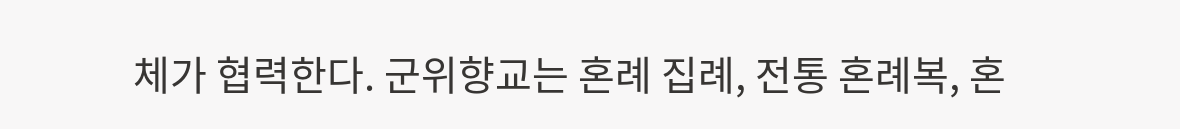체가 협력한다. 군위향교는 혼례 집례, 전통 혼례복, 혼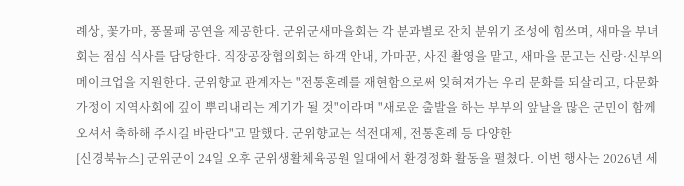례상, 꽃가마, 풍물패 공연을 제공한다. 군위군새마을회는 각 분과별로 잔치 분위기 조성에 힘쓰며, 새마을 부녀회는 점심 식사를 담당한다. 직장공장협의회는 하객 안내, 가마꾼, 사진 촬영을 맡고, 새마을 문고는 신랑·신부의 메이크업을 지원한다. 군위향교 관계자는 "전통혼례를 재현함으로써 잊혀져가는 우리 문화를 되살리고, 다문화 가정이 지역사회에 깊이 뿌리내리는 계기가 될 것"이라며 "새로운 출발을 하는 부부의 앞날을 많은 군민이 함께 오셔서 축하해 주시길 바란다"고 말했다. 군위향교는 석전대제, 전통혼례 등 다양한
[신경북뉴스] 군위군이 24일 오후 군위생활체육공원 일대에서 환경정화 활동을 펼쳤다. 이번 행사는 2026년 세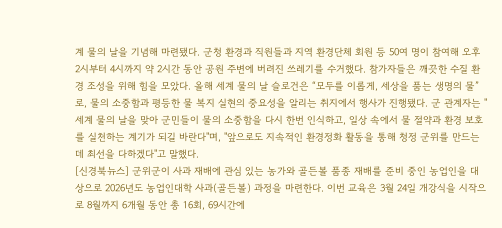계 물의 날을 기념해 마련됐다. 군청 환경과 직원들과 지역 환경단체 회원 등 50여 명이 참여해 오후 2시부터 4시까지 약 2시간 동안 공원 주변에 버려진 쓰레기를 수거했다. 참가자들은 깨끗한 수질 환경 조성을 위해 힘을 모았다. 올해 세계 물의 날 슬로건은 “모두를 이롭게, 세상을 품는 생명의 물”로, 물의 소중함과 평등한 물 복지 실현의 중요성을 알리는 취지에서 행사가 진행됐다. 군 관계자는 "세계 물의 날을 맞아 군민들이 물의 소중함을 다시 한번 인식하고, 일상 속에서 물 절약과 환경 보호를 실천하는 계기가 되길 바란다"며, "앞으로도 지속적인 환경정화 활동을 통해 청정 군위를 만드는 데 최선을 다하겠다"고 말했다.
[신경북뉴스] 군위군이 사과 재배에 관심 있는 농가와 골든볼 품종 재배를 준비 중인 농업인을 대상으로 2026년도 농업인대학 사과(골든볼) 과정을 마련한다. 이번 교육은 3월 24일 개강식을 시작으로 8월까지 6개월 동안 총 16회, 69시간에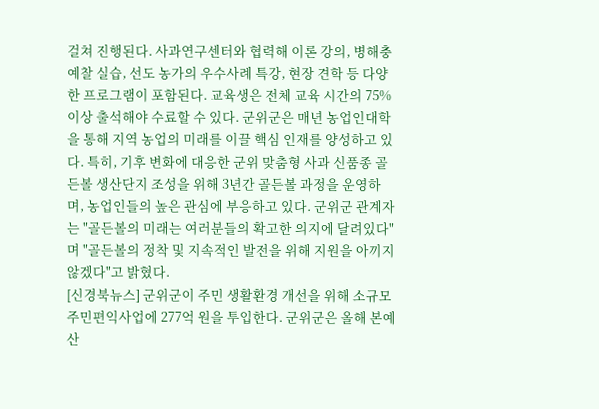걸쳐 진행된다. 사과연구센터와 협력해 이론 강의, 병해충 예찰 실습, 선도 농가의 우수사례 특강, 현장 견학 등 다양한 프로그램이 포함된다. 교육생은 전체 교육 시간의 75% 이상 출석해야 수료할 수 있다. 군위군은 매년 농업인대학을 통해 지역 농업의 미래를 이끌 핵심 인재를 양성하고 있다. 특히, 기후 변화에 대응한 군위 맞춤형 사과 신품종 골든볼 생산단지 조성을 위해 3년간 골든볼 과정을 운영하며, 농업인들의 높은 관심에 부응하고 있다. 군위군 관계자는 "골든볼의 미래는 여러분들의 확고한 의지에 달려있다"며 "골든볼의 정착 및 지속적인 발전을 위해 지원을 아끼지 않겠다"고 밝혔다.
[신경북뉴스] 군위군이 주민 생활환경 개선을 위해 소규모 주민편익사업에 277억 원을 투입한다. 군위군은 올해 본예산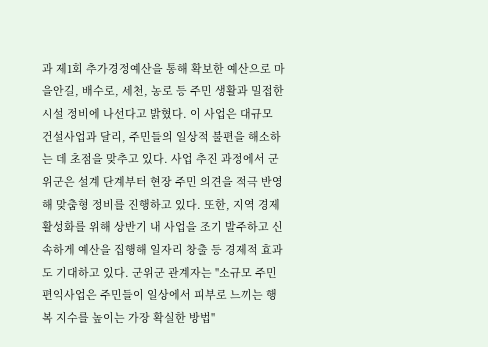과 제1회 추가경정예산을 통해 확보한 예산으로 마을안길, 배수로, 세천, 농로 등 주민 생활과 밀접한 시설 정비에 나선다고 밝혔다. 이 사업은 대규모 건설사업과 달리, 주민들의 일상적 불편을 해소하는 데 초점을 맞추고 있다. 사업 추진 과정에서 군위군은 설계 단계부터 현장 주민 의견을 적극 반영해 맞춤형 정비를 진행하고 있다. 또한, 지역 경제 활성화를 위해 상반기 내 사업을 조기 발주하고 신속하게 예산을 집행해 일자리 창출 등 경제적 효과도 기대하고 있다. 군위군 관계자는 "소규모 주민편익사업은 주민들이 일상에서 피부로 느끼는 행복 지수를 높이는 가장 확실한 방법"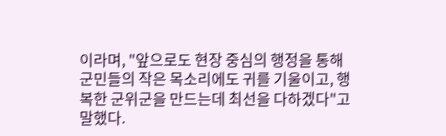이라며, "앞으로도 현장 중심의 행정을 통해 군민들의 작은 목소리에도 귀를 기울이고, 행복한 군위군을 만드는데 최선을 다하겠다"고 말했다.